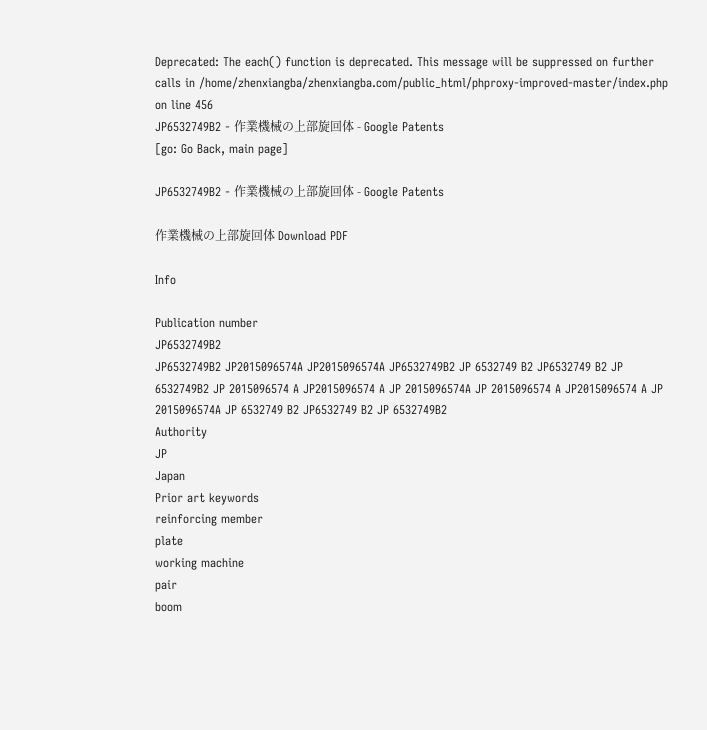Deprecated: The each() function is deprecated. This message will be suppressed on further calls in /home/zhenxiangba/zhenxiangba.com/public_html/phproxy-improved-master/index.php on line 456
JP6532749B2 - 作業機械の上部旋回体 - Google Patents
[go: Go Back, main page]

JP6532749B2 - 作業機械の上部旋回体 - Google Patents

作業機械の上部旋回体 Download PDF

Info

Publication number
JP6532749B2
JP6532749B2 JP2015096574A JP2015096574A JP6532749B2 JP 6532749 B2 JP6532749 B2 JP 6532749B2 JP 2015096574 A JP2015096574 A JP 2015096574A JP 2015096574 A JP2015096574 A JP 2015096574A JP 6532749 B2 JP6532749 B2 JP 6532749B2
Authority
JP
Japan
Prior art keywords
reinforcing member
plate
working machine
pair
boom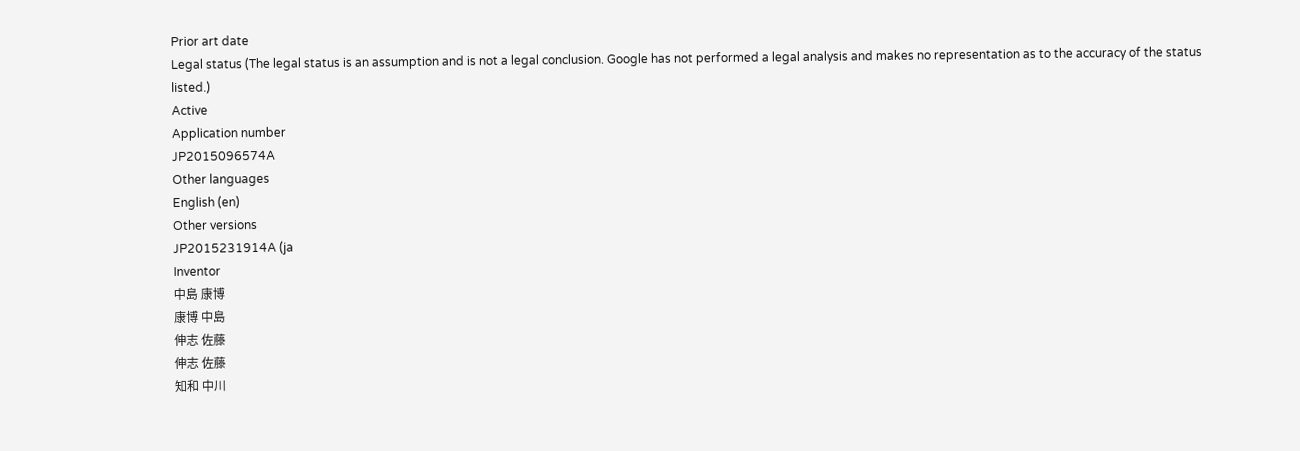Prior art date
Legal status (The legal status is an assumption and is not a legal conclusion. Google has not performed a legal analysis and makes no representation as to the accuracy of the status listed.)
Active
Application number
JP2015096574A
Other languages
English (en)
Other versions
JP2015231914A (ja
Inventor
中島 康博
康博 中島
伸志 佐藤
伸志 佐藤
知和 中川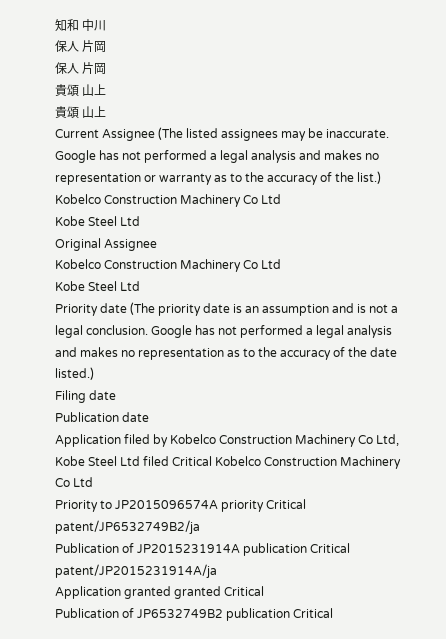知和 中川
保人 片岡
保人 片岡
貴頌 山上
貴頌 山上
Current Assignee (The listed assignees may be inaccurate. Google has not performed a legal analysis and makes no representation or warranty as to the accuracy of the list.)
Kobelco Construction Machinery Co Ltd
Kobe Steel Ltd
Original Assignee
Kobelco Construction Machinery Co Ltd
Kobe Steel Ltd
Priority date (The priority date is an assumption and is not a legal conclusion. Google has not performed a legal analysis and makes no representation as to the accuracy of the date listed.)
Filing date
Publication date
Application filed by Kobelco Construction Machinery Co Ltd, Kobe Steel Ltd filed Critical Kobelco Construction Machinery Co Ltd
Priority to JP2015096574A priority Critical patent/JP6532749B2/ja
Publication of JP2015231914A publication Critical patent/JP2015231914A/ja
Application granted granted Critical
Publication of JP6532749B2 publication Critical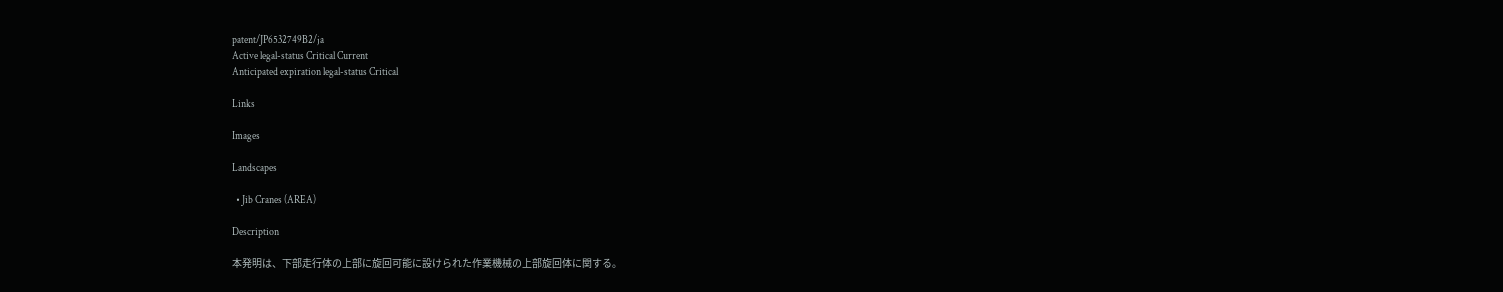patent/JP6532749B2/ja
Active legal-status Critical Current
Anticipated expiration legal-status Critical

Links

Images

Landscapes

  • Jib Cranes (AREA)

Description

本発明は、下部走行体の上部に旋回可能に設けられた作業機械の上部旋回体に関する。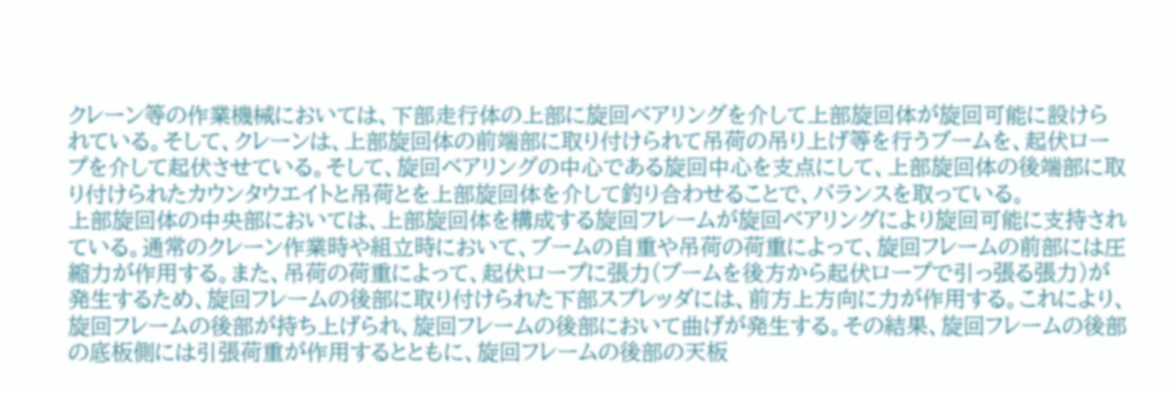クレーン等の作業機械においては、下部走行体の上部に旋回ベアリングを介して上部旋回体が旋回可能に設けられている。そして、クレーンは、上部旋回体の前端部に取り付けられて吊荷の吊り上げ等を行うブームを、起伏ロープを介して起伏させている。そして、旋回ベアリングの中心である旋回中心を支点にして、上部旋回体の後端部に取り付けられたカウンタウエイトと吊荷とを上部旋回体を介して釣り合わせることで、バランスを取っている。
上部旋回体の中央部においては、上部旋回体を構成する旋回フレームが旋回ベアリングにより旋回可能に支持されている。通常のクレーン作業時や組立時において、ブームの自重や吊荷の荷重によって、旋回フレームの前部には圧縮力が作用する。また、吊荷の荷重によって、起伏ロープに張力(ブームを後方から起伏ロープで引っ張る張力)が発生するため、旋回フレームの後部に取り付けられた下部スプレッダには、前方上方向に力が作用する。これにより、旋回フレームの後部が持ち上げられ、旋回フレームの後部において曲げが発生する。その結果、旋回フレームの後部の底板側には引張荷重が作用するとともに、旋回フレームの後部の天板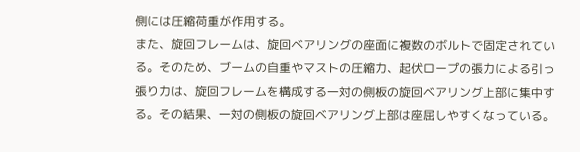側には圧縮荷重が作用する。
また、旋回フレームは、旋回ベアリングの座面に複数のボルトで固定されている。そのため、ブームの自重やマストの圧縮力、起伏ロープの張力による引っ張り力は、旋回フレームを構成する一対の側板の旋回ベアリング上部に集中する。その結果、一対の側板の旋回ベアリング上部は座屈しやすくなっている。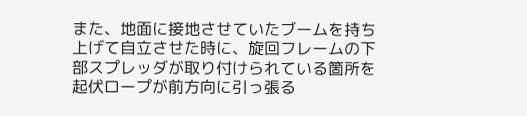また、地面に接地させていたブームを持ち上げて自立させた時に、旋回フレームの下部スプレッダが取り付けられている箇所を起伏ロープが前方向に引っ張る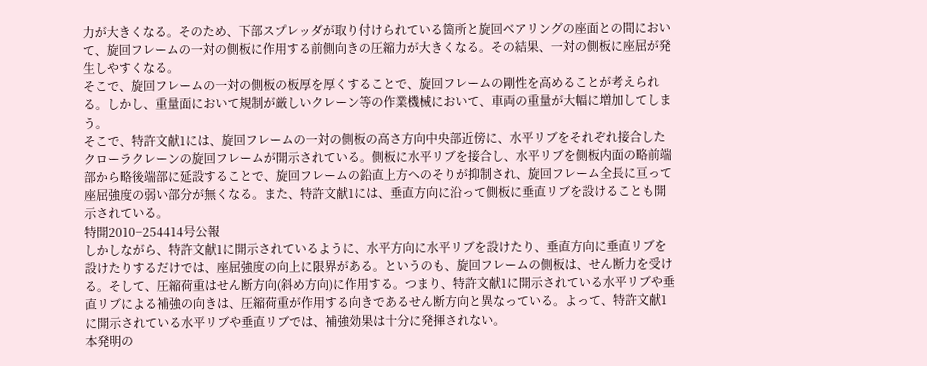力が大きくなる。そのため、下部スプレッダが取り付けられている箇所と旋回ベアリングの座面との間において、旋回フレームの一対の側板に作用する前側向きの圧縮力が大きくなる。その結果、一対の側板に座屈が発生しやすくなる。
そこで、旋回フレームの一対の側板の板厚を厚くすることで、旋回フレームの剛性を高めることが考えられる。しかし、重量面において規制が厳しいクレーン等の作業機械において、車両の重量が大幅に増加してしまう。
そこで、特許文献1には、旋回フレームの一対の側板の高さ方向中央部近傍に、水平リブをそれぞれ接合したクローラクレーンの旋回フレームが開示されている。側板に水平リブを接合し、水平リブを側板内面の略前端部から略後端部に延設することで、旋回フレームの鉛直上方へのそりが抑制され、旋回フレーム全長に亘って座屈強度の弱い部分が無くなる。また、特許文献1には、垂直方向に沿って側板に垂直リブを設けることも開示されている。
特開2010−254414号公報
しかしながら、特許文献1に開示されているように、水平方向に水平リブを設けたり、垂直方向に垂直リブを設けたりするだけでは、座屈強度の向上に限界がある。というのも、旋回フレームの側板は、せん断力を受ける。そして、圧縮荷重はせん断方向(斜め方向)に作用する。つまり、特許文献1に開示されている水平リブや垂直リブによる補強の向きは、圧縮荷重が作用する向きであるせん断方向と異なっている。よって、特許文献1に開示されている水平リブや垂直リブでは、補強効果は十分に発揮されない。
本発明の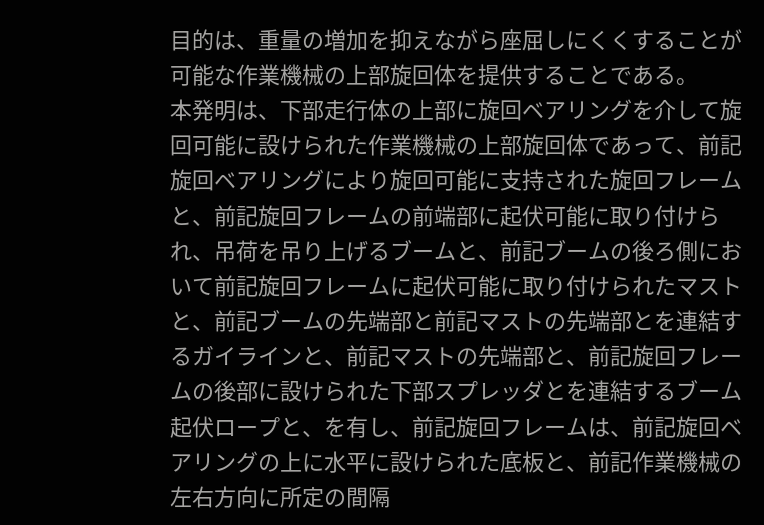目的は、重量の増加を抑えながら座屈しにくくすることが可能な作業機械の上部旋回体を提供することである。
本発明は、下部走行体の上部に旋回ベアリングを介して旋回可能に設けられた作業機械の上部旋回体であって、前記旋回ベアリングにより旋回可能に支持された旋回フレームと、前記旋回フレームの前端部に起伏可能に取り付けられ、吊荷を吊り上げるブームと、前記ブームの後ろ側において前記旋回フレームに起伏可能に取り付けられたマストと、前記ブームの先端部と前記マストの先端部とを連結するガイラインと、前記マストの先端部と、前記旋回フレームの後部に設けられた下部スプレッダとを連結するブーム起伏ロープと、を有し、前記旋回フレームは、前記旋回ベアリングの上に水平に設けられた底板と、前記作業機械の左右方向に所定の間隔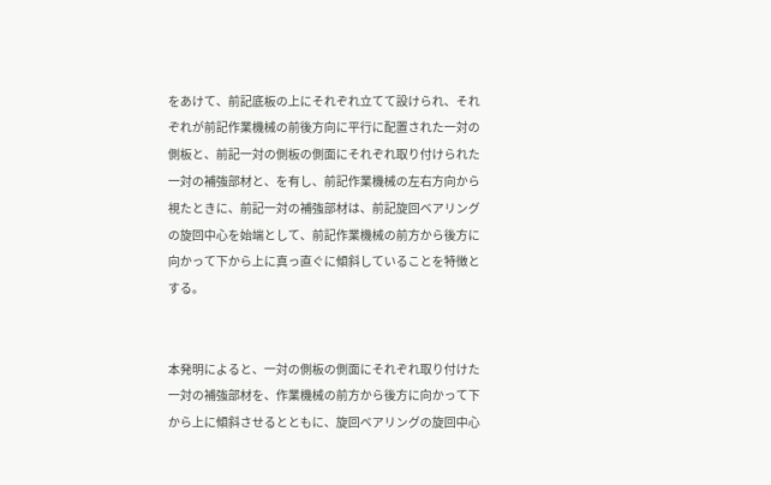をあけて、前記底板の上にそれぞれ立てて設けられ、それぞれが前記作業機械の前後方向に平行に配置された一対の側板と、前記一対の側板の側面にそれぞれ取り付けられた一対の補強部材と、を有し、前記作業機械の左右方向から視たときに、前記一対の補強部材は、前記旋回ベアリングの旋回中心を始端として、前記作業機械の前方から後方に向かって下から上に真っ直ぐに傾斜していることを特徴とする。


本発明によると、一対の側板の側面にそれぞれ取り付けた一対の補強部材を、作業機械の前方から後方に向かって下から上に傾斜させるとともに、旋回ベアリングの旋回中心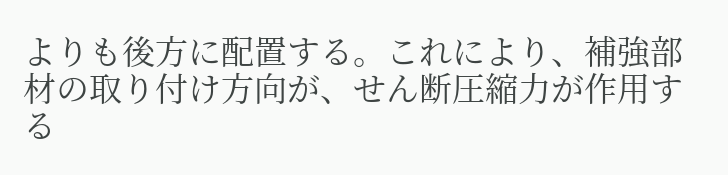よりも後方に配置する。これにより、補強部材の取り付け方向が、せん断圧縮力が作用する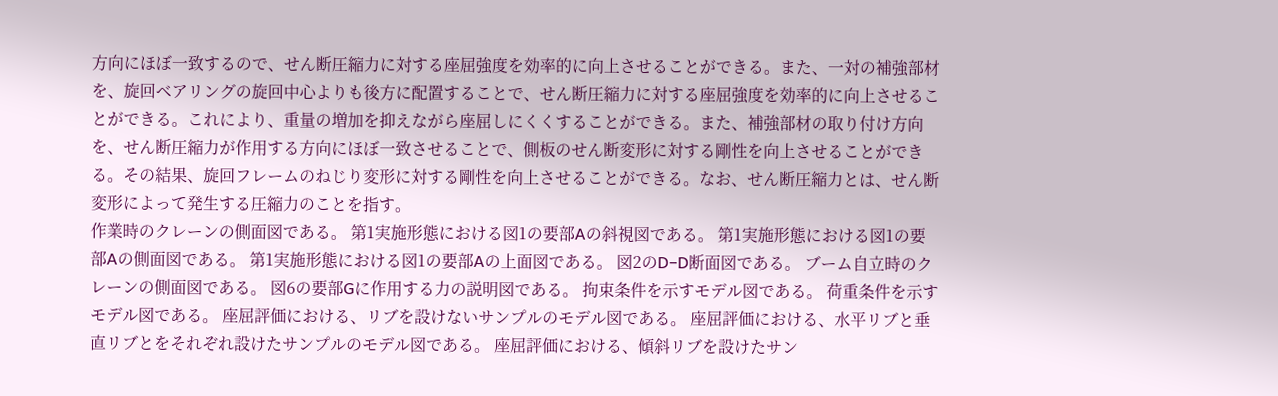方向にほぼ一致するので、せん断圧縮力に対する座屈強度を効率的に向上させることができる。また、一対の補強部材を、旋回ベアリングの旋回中心よりも後方に配置することで、せん断圧縮力に対する座屈強度を効率的に向上させることができる。これにより、重量の増加を抑えながら座屈しにくくすることができる。また、補強部材の取り付け方向を、せん断圧縮力が作用する方向にほぼ一致させることで、側板のせん断変形に対する剛性を向上させることができる。その結果、旋回フレームのねじり変形に対する剛性を向上させることができる。なお、せん断圧縮力とは、せん断変形によって発生する圧縮力のことを指す。
作業時のクレーンの側面図である。 第1実施形態における図1の要部Aの斜視図である。 第1実施形態における図1の要部Aの側面図である。 第1実施形態における図1の要部Aの上面図である。 図2のD−D断面図である。 ブーム自立時のクレーンの側面図である。 図6の要部Gに作用する力の説明図である。 拘束条件を示すモデル図である。 荷重条件を示すモデル図である。 座屈評価における、リブを設けないサンプルのモデル図である。 座屈評価における、水平リブと垂直リブとをそれぞれ設けたサンプルのモデル図である。 座屈評価における、傾斜リブを設けたサン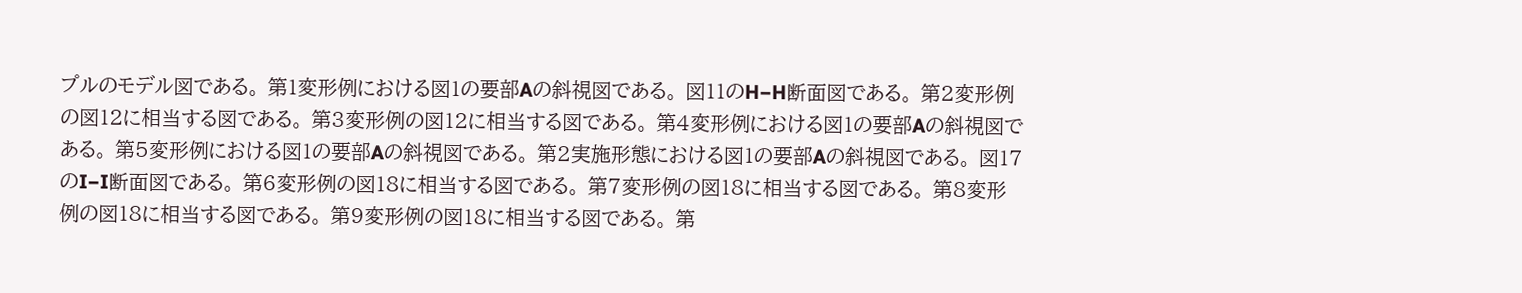プルのモデル図である。 第1変形例における図1の要部Aの斜視図である。 図11のH−H断面図である。 第2変形例の図12に相当する図である。 第3変形例の図12に相当する図である。 第4変形例における図1の要部Aの斜視図である。 第5変形例における図1の要部Aの斜視図である。 第2実施形態における図1の要部Aの斜視図である。 図17のI−I断面図である。 第6変形例の図18に相当する図である。 第7変形例の図18に相当する図である。 第8変形例の図18に相当する図である。 第9変形例の図18に相当する図である。 第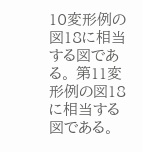10変形例の図18に相当する図である。 第11変形例の図18に相当する図である。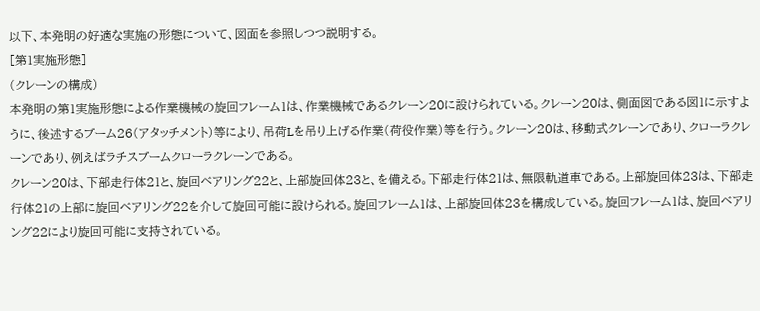以下、本発明の好適な実施の形態について、図面を参照しつつ説明する。
[第1実施形態]
(クレーンの構成)
本発明の第1実施形態による作業機械の旋回フレーム1は、作業機械であるクレーン20に設けられている。クレーン20は、側面図である図1に示すように、後述するブーム26(アタッチメント)等により、吊荷Lを吊り上げる作業(荷役作業)等を行う。クレーン20は、移動式クレーンであり、クローラクレーンであり、例えばラチスブームクローラクレーンである。
クレーン20は、下部走行体21と、旋回ベアリング22と、上部旋回体23と、を備える。下部走行体21は、無限軌道車である。上部旋回体23は、下部走行体21の上部に旋回ベアリング22を介して旋回可能に設けられる。旋回フレーム1は、上部旋回体23を構成している。旋回フレーム1は、旋回ベアリング22により旋回可能に支持されている。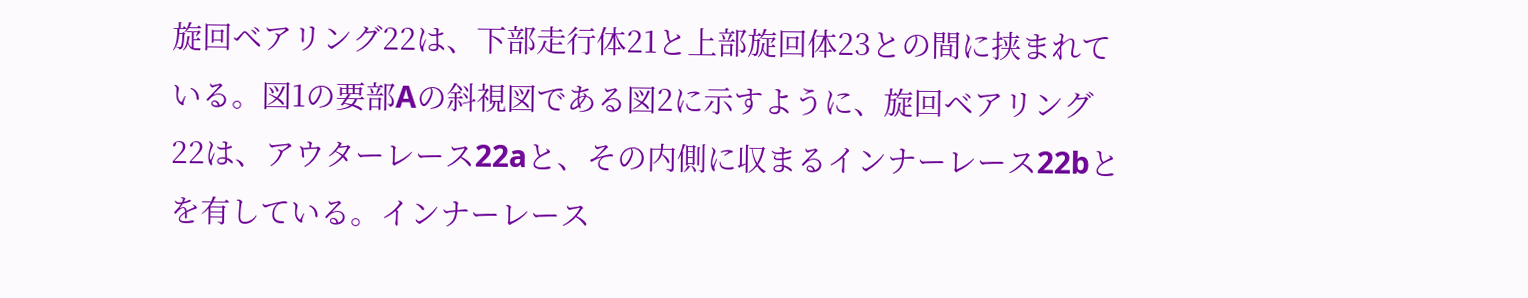旋回ベアリング22は、下部走行体21と上部旋回体23との間に挟まれている。図1の要部Aの斜視図である図2に示すように、旋回ベアリング22は、アウターレース22aと、その内側に収まるインナーレース22bとを有している。インナーレース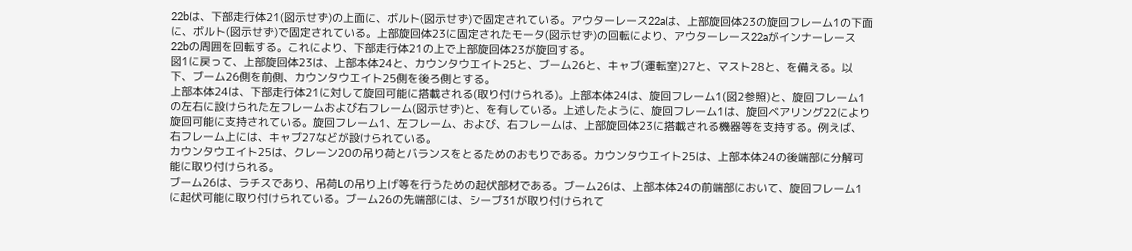22bは、下部走行体21(図示せず)の上面に、ボルト(図示せず)で固定されている。アウターレース22aは、上部旋回体23の旋回フレーム1の下面に、ボルト(図示せず)で固定されている。上部旋回体23に固定されたモータ(図示せず)の回転により、アウターレース22aがインナーレース22bの周囲を回転する。これにより、下部走行体21の上で上部旋回体23が旋回する。
図1に戻って、上部旋回体23は、上部本体24と、カウンタウエイト25と、ブーム26と、キャブ(運転室)27と、マスト28と、を備える。以下、ブーム26側を前側、カウンタウエイト25側を後ろ側とする。
上部本体24は、下部走行体21に対して旋回可能に搭載される(取り付けられる)。上部本体24は、旋回フレーム1(図2参照)と、旋回フレーム1の左右に設けられた左フレームおよび右フレーム(図示せず)と、を有している。上述したように、旋回フレーム1は、旋回ベアリング22により旋回可能に支持されている。旋回フレーム1、左フレーム、および、右フレームは、上部旋回体23に搭載される機器等を支持する。例えば、右フレーム上には、キャブ27などが設けられている。
カウンタウエイト25は、クレーン20の吊り荷とバランスをとるためのおもりである。カウンタウエイト25は、上部本体24の後端部に分解可能に取り付けられる。
ブーム26は、ラチスであり、吊荷Lの吊り上げ等を行うための起伏部材である。ブーム26は、上部本体24の前端部において、旋回フレーム1に起伏可能に取り付けられている。ブーム26の先端部には、シーブ31が取り付けられて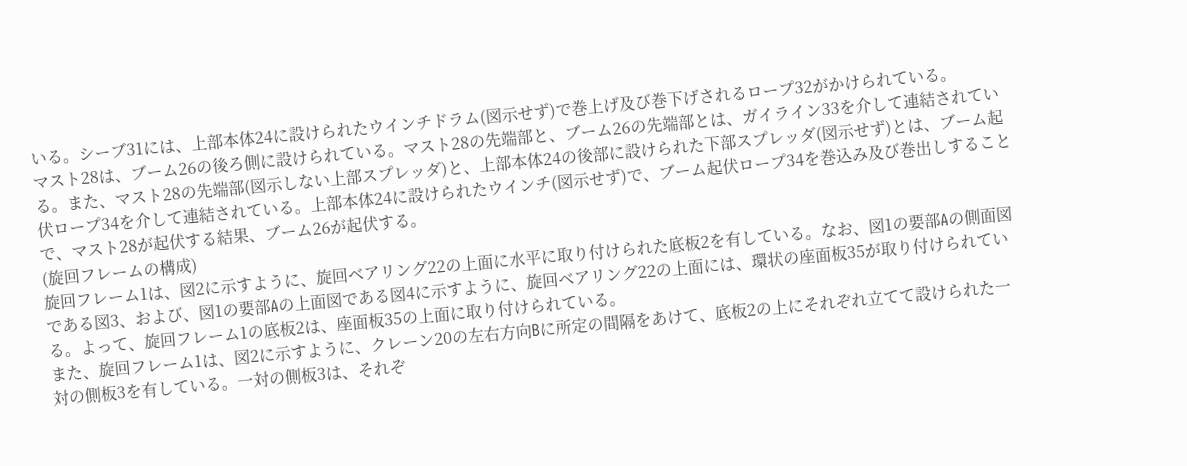いる。シーブ31には、上部本体24に設けられたウインチドラム(図示せず)で巻上げ及び巻下げされるロープ32がかけられている。
マスト28は、ブーム26の後ろ側に設けられている。マスト28の先端部と、ブーム26の先端部とは、ガイライン33を介して連結されている。また、マスト28の先端部(図示しない上部スプレッダ)と、上部本体24の後部に設けられた下部スプレッダ(図示せず)とは、ブーム起伏ロープ34を介して連結されている。上部本体24に設けられたウインチ(図示せず)で、ブーム起伏ロープ34を巻込み及び巻出しすることで、マスト28が起伏する結果、ブーム26が起伏する。
(旋回フレームの構成)
旋回フレーム1は、図2に示すように、旋回ベアリング22の上面に水平に取り付けられた底板2を有している。なお、図1の要部Aの側面図である図3、および、図1の要部Aの上面図である図4に示すように、旋回ベアリング22の上面には、環状の座面板35が取り付けられている。よって、旋回フレーム1の底板2は、座面板35の上面に取り付けられている。
また、旋回フレーム1は、図2に示すように、クレーン20の左右方向Bに所定の間隔をあけて、底板2の上にそれぞれ立てて設けられた一対の側板3を有している。一対の側板3は、それぞ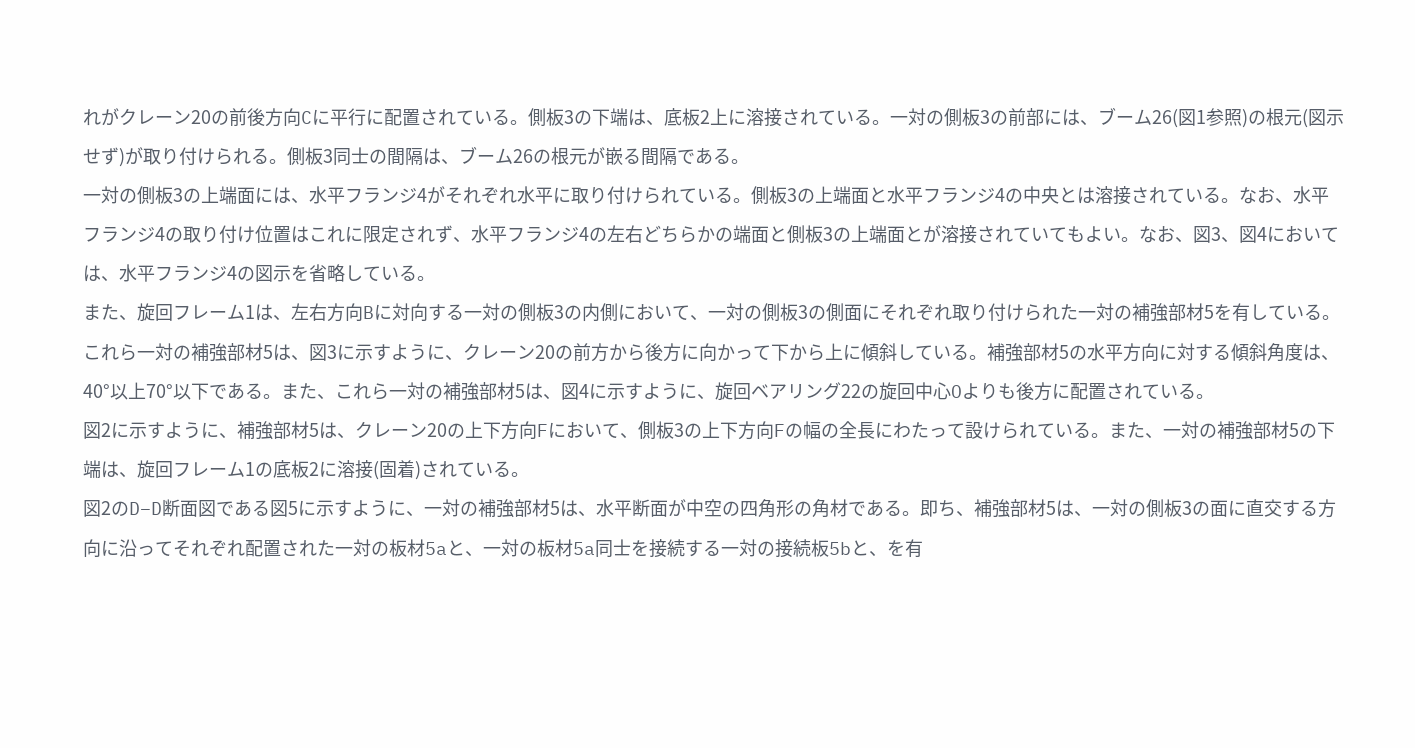れがクレーン20の前後方向Cに平行に配置されている。側板3の下端は、底板2上に溶接されている。一対の側板3の前部には、ブーム26(図1参照)の根元(図示せず)が取り付けられる。側板3同士の間隔は、ブーム26の根元が嵌る間隔である。
一対の側板3の上端面には、水平フランジ4がそれぞれ水平に取り付けられている。側板3の上端面と水平フランジ4の中央とは溶接されている。なお、水平フランジ4の取り付け位置はこれに限定されず、水平フランジ4の左右どちらかの端面と側板3の上端面とが溶接されていてもよい。なお、図3、図4においては、水平フランジ4の図示を省略している。
また、旋回フレーム1は、左右方向Bに対向する一対の側板3の内側において、一対の側板3の側面にそれぞれ取り付けられた一対の補強部材5を有している。これら一対の補強部材5は、図3に示すように、クレーン20の前方から後方に向かって下から上に傾斜している。補強部材5の水平方向に対する傾斜角度は、40°以上70°以下である。また、これら一対の補強部材5は、図4に示すように、旋回ベアリング22の旋回中心Oよりも後方に配置されている。
図2に示すように、補強部材5は、クレーン20の上下方向Fにおいて、側板3の上下方向Fの幅の全長にわたって設けられている。また、一対の補強部材5の下端は、旋回フレーム1の底板2に溶接(固着)されている。
図2のD−D断面図である図5に示すように、一対の補強部材5は、水平断面が中空の四角形の角材である。即ち、補強部材5は、一対の側板3の面に直交する方向に沿ってそれぞれ配置された一対の板材5aと、一対の板材5a同士を接続する一対の接続板5bと、を有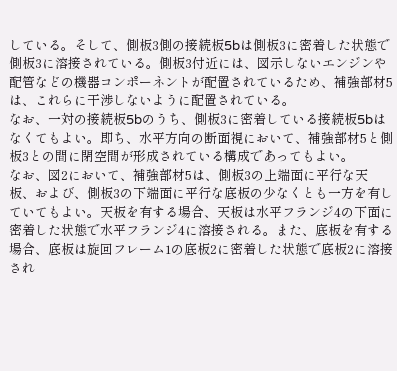している。そして、側板3側の接続板5bは側板3に密着した状態で側板3に溶接されている。側板3付近には、図示しないエンジンや配管などの機器コンポーネントが配置されているため、補強部材5は、これらに干渉しないように配置されている。
なお、一対の接続板5bのうち、側板3に密着している接続板5bはなくてもよい。即ち、水平方向の断面視において、補強部材5と側板3との間に閉空間が形成されている構成であってもよい。
なお、図2において、補強部材5は、側板3の上端面に平行な天板、および、側板3の下端面に平行な底板の少なくとも一方を有していてもよい。天板を有する場合、天板は水平フランジ4の下面に密着した状態で水平フランジ4に溶接される。また、底板を有する場合、底板は旋回フレーム1の底板2に密着した状態で底板2に溶接され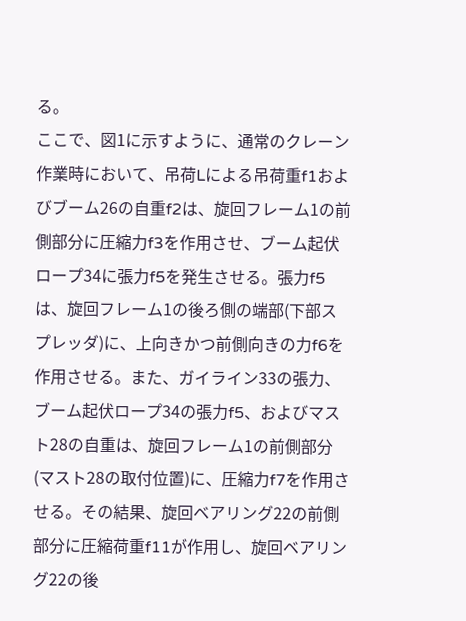る。
ここで、図1に示すように、通常のクレーン作業時において、吊荷Lによる吊荷重f1およびブーム26の自重f2は、旋回フレーム1の前側部分に圧縮力f3を作用させ、ブーム起伏ロープ34に張力f5を発生させる。張力f5は、旋回フレーム1の後ろ側の端部(下部スプレッダ)に、上向きかつ前側向きの力f6を作用させる。また、ガイライン33の張力、ブーム起伏ロープ34の張力f5、およびマスト28の自重は、旋回フレーム1の前側部分(マスト28の取付位置)に、圧縮力f7を作用させる。その結果、旋回ベアリング22の前側部分に圧縮荷重f11が作用し、旋回ベアリング22の後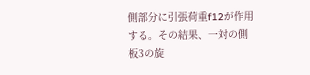側部分に引張荷重f12が作用する。その結果、一対の側板3の旋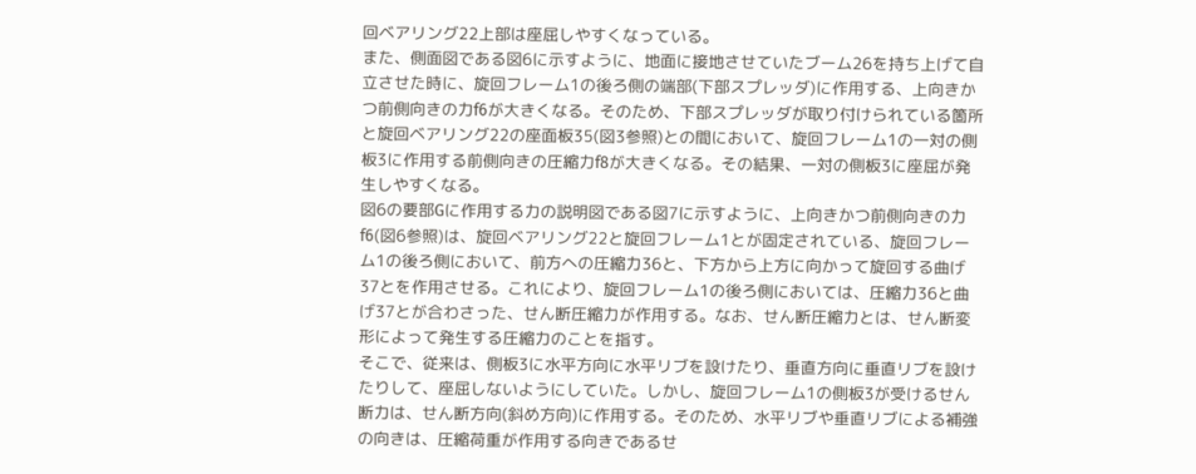回ベアリング22上部は座屈しやすくなっている。
また、側面図である図6に示すように、地面に接地させていたブーム26を持ち上げて自立させた時に、旋回フレーム1の後ろ側の端部(下部スプレッダ)に作用する、上向きかつ前側向きの力f6が大きくなる。そのため、下部スプレッダが取り付けられている箇所と旋回ベアリング22の座面板35(図3参照)との間において、旋回フレーム1の一対の側板3に作用する前側向きの圧縮力f8が大きくなる。その結果、一対の側板3に座屈が発生しやすくなる。
図6の要部Gに作用する力の説明図である図7に示すように、上向きかつ前側向きの力f6(図6参照)は、旋回ベアリング22と旋回フレーム1とが固定されている、旋回フレーム1の後ろ側において、前方への圧縮力36と、下方から上方に向かって旋回する曲げ37とを作用させる。これにより、旋回フレーム1の後ろ側においては、圧縮力36と曲げ37とが合わさった、せん断圧縮力が作用する。なお、せん断圧縮力とは、せん断変形によって発生する圧縮力のことを指す。
そこで、従来は、側板3に水平方向に水平リブを設けたり、垂直方向に垂直リブを設けたりして、座屈しないようにしていた。しかし、旋回フレーム1の側板3が受けるせん断力は、せん断方向(斜め方向)に作用する。そのため、水平リブや垂直リブによる補強の向きは、圧縮荷重が作用する向きであるせ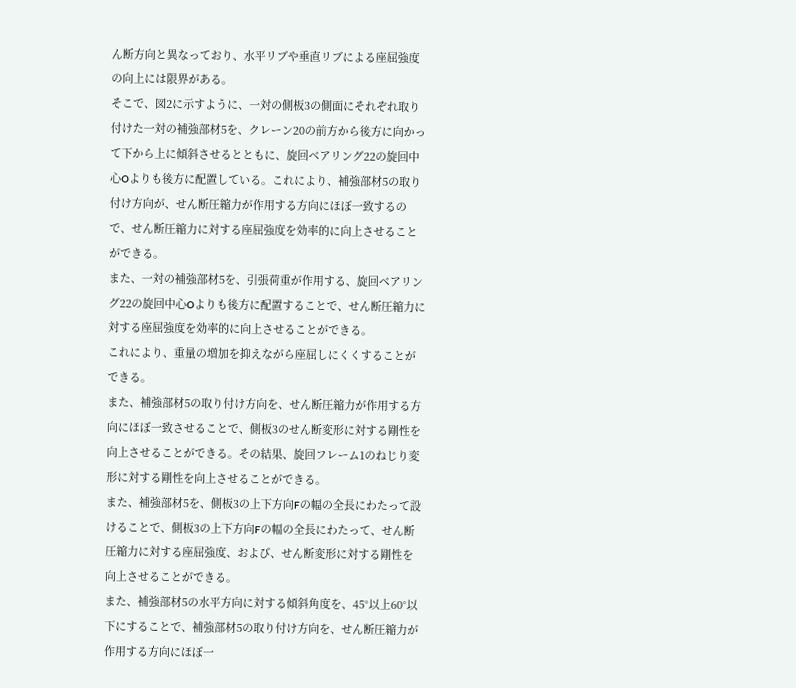ん断方向と異なっており、水平リブや垂直リブによる座屈強度の向上には限界がある。
そこで、図2に示すように、一対の側板3の側面にそれぞれ取り付けた一対の補強部材5を、クレーン20の前方から後方に向かって下から上に傾斜させるとともに、旋回ベアリング22の旋回中心Oよりも後方に配置している。これにより、補強部材5の取り付け方向が、せん断圧縮力が作用する方向にほぼ一致するので、せん断圧縮力に対する座屈強度を効率的に向上させることができる。
また、一対の補強部材5を、引張荷重が作用する、旋回ベアリング22の旋回中心Oよりも後方に配置することで、せん断圧縮力に対する座屈強度を効率的に向上させることができる。
これにより、重量の増加を抑えながら座屈しにくくすることができる。
また、補強部材5の取り付け方向を、せん断圧縮力が作用する方向にほぼ一致させることで、側板3のせん断変形に対する剛性を向上させることができる。その結果、旋回フレーム1のねじり変形に対する剛性を向上させることができる。
また、補強部材5を、側板3の上下方向Fの幅の全長にわたって設けることで、側板3の上下方向Fの幅の全長にわたって、せん断圧縮力に対する座屈強度、および、せん断変形に対する剛性を向上させることができる。
また、補強部材5の水平方向に対する傾斜角度を、45°以上60°以下にすることで、補強部材5の取り付け方向を、せん断圧縮力が作用する方向にほぼ一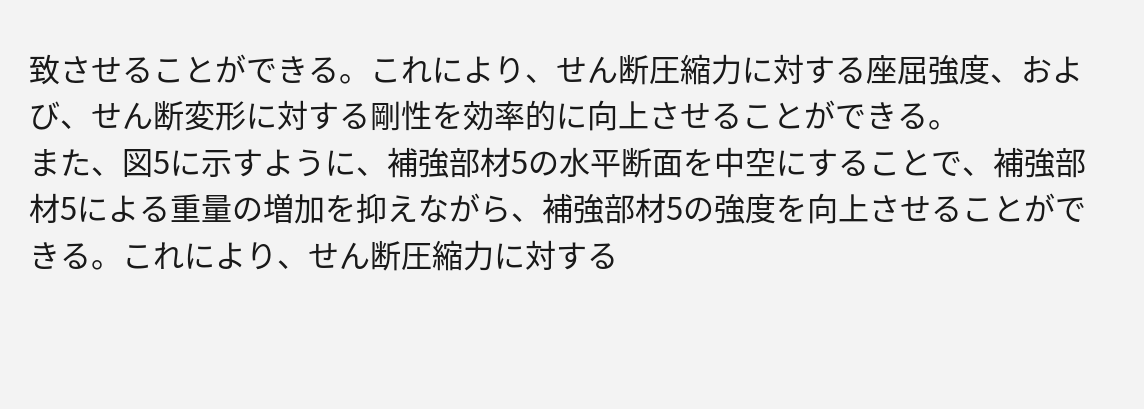致させることができる。これにより、せん断圧縮力に対する座屈強度、および、せん断変形に対する剛性を効率的に向上させることができる。
また、図5に示すように、補強部材5の水平断面を中空にすることで、補強部材5による重量の増加を抑えながら、補強部材5の強度を向上させることができる。これにより、せん断圧縮力に対する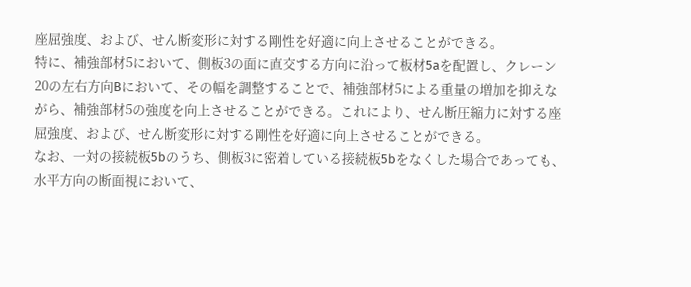座屈強度、および、せん断変形に対する剛性を好適に向上させることができる。
特に、補強部材5において、側板3の面に直交する方向に沿って板材5aを配置し、クレーン20の左右方向Bにおいて、その幅を調整することで、補強部材5による重量の増加を抑えながら、補強部材5の強度を向上させることができる。これにより、せん断圧縮力に対する座屈強度、および、せん断変形に対する剛性を好適に向上させることができる。
なお、一対の接続板5bのうち、側板3に密着している接続板5bをなくした場合であっても、水平方向の断面視において、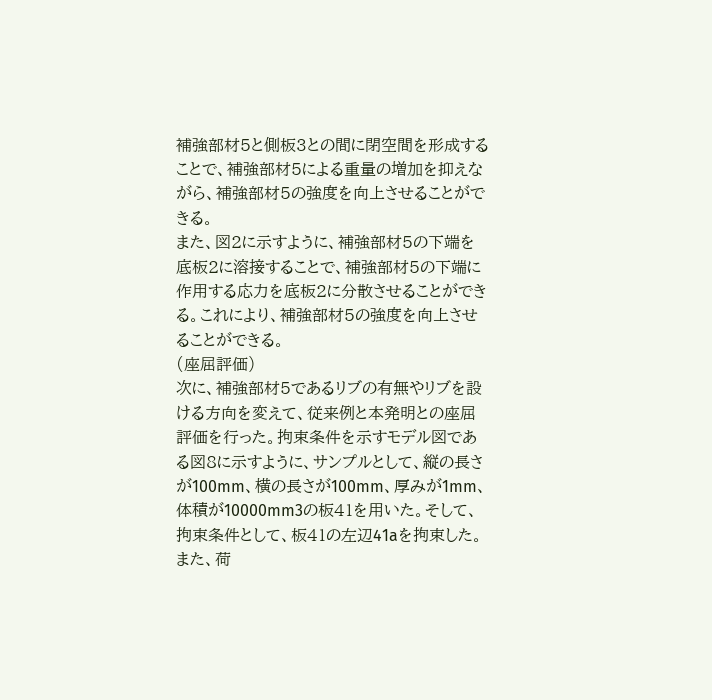補強部材5と側板3との間に閉空間を形成することで、補強部材5による重量の増加を抑えながら、補強部材5の強度を向上させることができる。
また、図2に示すように、補強部材5の下端を底板2に溶接することで、補強部材5の下端に作用する応力を底板2に分散させることができる。これにより、補強部材5の強度を向上させることができる。
(座屈評価)
次に、補強部材5であるリブの有無やリブを設ける方向を変えて、従来例と本発明との座屈評価を行った。拘束条件を示すモデル図である図8に示すように、サンプルとして、縦の長さが100mm、横の長さが100mm、厚みが1mm、体積が10000mm3の板41を用いた。そして、拘束条件として、板41の左辺41aを拘束した。また、荷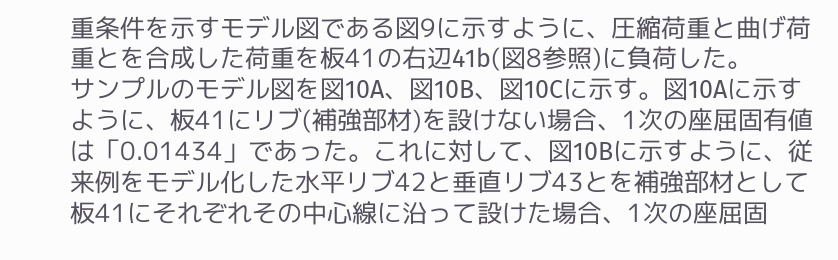重条件を示すモデル図である図9に示すように、圧縮荷重と曲げ荷重とを合成した荷重を板41の右辺41b(図8参照)に負荷した。
サンプルのモデル図を図10A、図10B、図10Cに示す。図10Aに示すように、板41にリブ(補強部材)を設けない場合、1次の座屈固有値は「0.01434」であった。これに対して、図10Bに示すように、従来例をモデル化した水平リブ42と垂直リブ43とを補強部材として板41にそれぞれその中心線に沿って設けた場合、1次の座屈固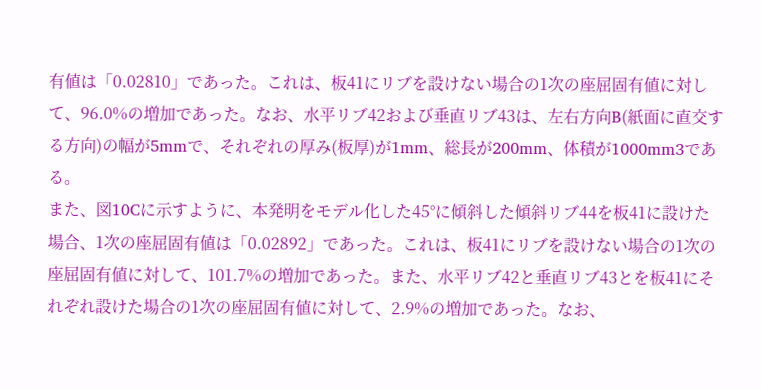有値は「0.02810」であった。これは、板41にリブを設けない場合の1次の座屈固有値に対して、96.0%の増加であった。なお、水平リブ42および垂直リブ43は、左右方向B(紙面に直交する方向)の幅が5mmで、それぞれの厚み(板厚)が1mm、総長が200mm、体積が1000mm3である。
また、図10Cに示すように、本発明をモデル化した45°に傾斜した傾斜リブ44を板41に設けた場合、1次の座屈固有値は「0.02892」であった。これは、板41にリブを設けない場合の1次の座屈固有値に対して、101.7%の増加であった。また、水平リブ42と垂直リブ43とを板41にそれぞれ設けた場合の1次の座屈固有値に対して、2.9%の増加であった。なお、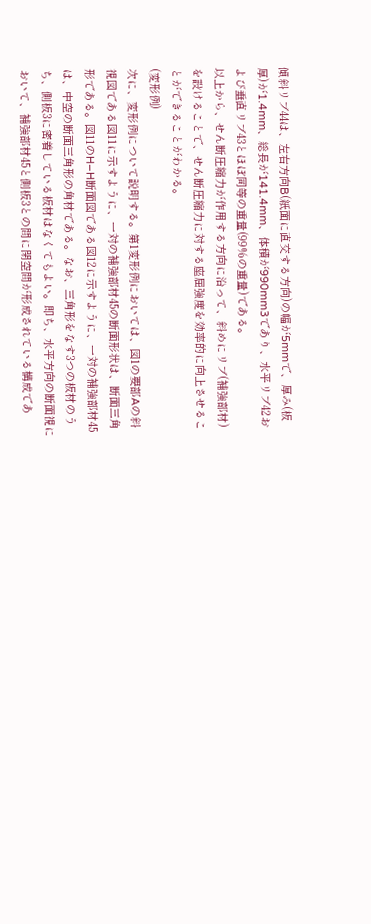傾斜リブ44は、左右方向B(紙面に直交する方向)の幅が5mmで、厚み(板厚)が1.4mm、総長が141.4mm、体積が990mm3であり、水平リブ42および垂直リブ43とほぼ同等の重量(99%の重量)である。
以上から、せん断圧縮力が作用する方向に沿って、斜めにリブ(補強部材)を設けることで、せん断圧縮力に対する座屈強度を効率的に向上させることができることがわかる。
(変形例)
次に、変形例について説明する。第1変形例においては、図1の要部Aの斜視図である図11に示すように、一対の補強部材45の断面形状は、断面三角形である。図11のH−H断面図である図12に示すように、一対の補強部材45は、中空の断面三角形の角材である。なお、三角形をなす3つの板材のうち、側板3に密着している板材はなくてもよい。即ち、水平方向の断面視において、補強部材45と側板3との間に閉空間が形成されている構成であ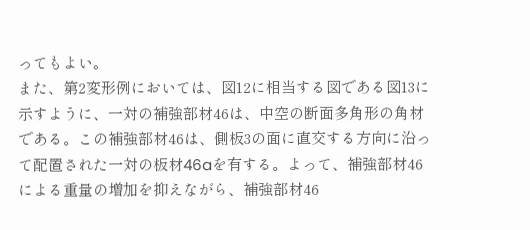ってもよい。
また、第2変形例においては、図12に相当する図である図13に示すように、一対の補強部材46は、中空の断面多角形の角材である。この補強部材46は、側板3の面に直交する方向に沿って配置された一対の板材46aを有する。よって、補強部材46による重量の増加を抑えながら、補強部材46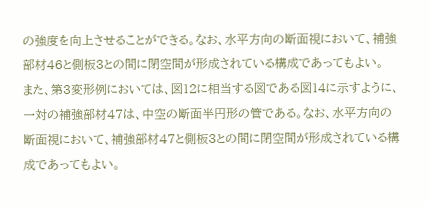の強度を向上させることができる。なお、水平方向の断面視において、補強部材46と側板3との間に閉空間が形成されている構成であってもよい。
また、第3変形例においては、図12に相当する図である図14に示すように、一対の補強部材47は、中空の断面半円形の管である。なお、水平方向の断面視において、補強部材47と側板3との間に閉空間が形成されている構成であってもよい。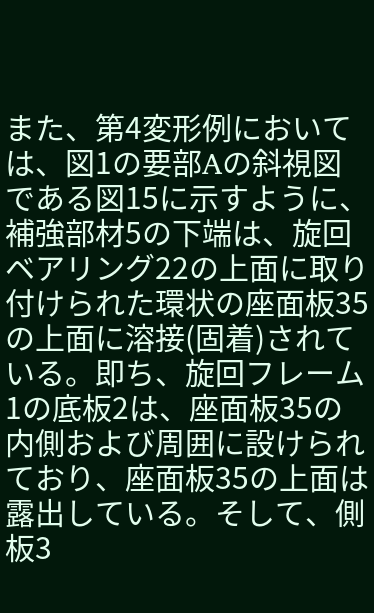また、第4変形例においては、図1の要部Aの斜視図である図15に示すように、補強部材5の下端は、旋回ベアリング22の上面に取り付けられた環状の座面板35の上面に溶接(固着)されている。即ち、旋回フレーム1の底板2は、座面板35の内側および周囲に設けられており、座面板35の上面は露出している。そして、側板3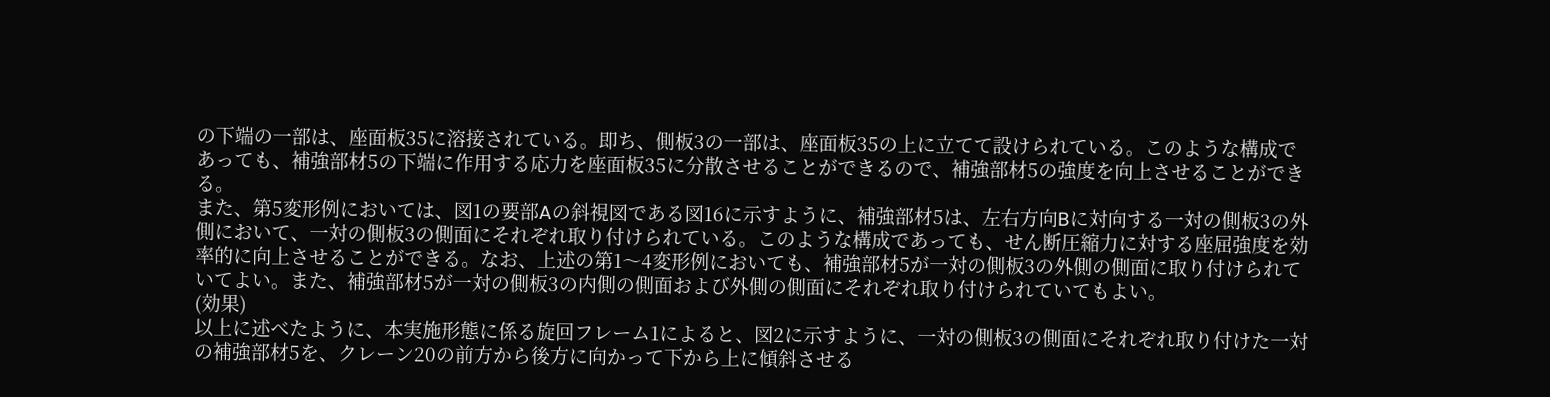の下端の一部は、座面板35に溶接されている。即ち、側板3の一部は、座面板35の上に立てて設けられている。このような構成であっても、補強部材5の下端に作用する応力を座面板35に分散させることができるので、補強部材5の強度を向上させることができる。
また、第5変形例においては、図1の要部Aの斜視図である図16に示すように、補強部材5は、左右方向Bに対向する一対の側板3の外側において、一対の側板3の側面にそれぞれ取り付けられている。このような構成であっても、せん断圧縮力に対する座屈強度を効率的に向上させることができる。なお、上述の第1〜4変形例においても、補強部材5が一対の側板3の外側の側面に取り付けられていてよい。また、補強部材5が一対の側板3の内側の側面および外側の側面にそれぞれ取り付けられていてもよい。
(効果)
以上に述べたように、本実施形態に係る旋回フレーム1によると、図2に示すように、一対の側板3の側面にそれぞれ取り付けた一対の補強部材5を、クレーン20の前方から後方に向かって下から上に傾斜させる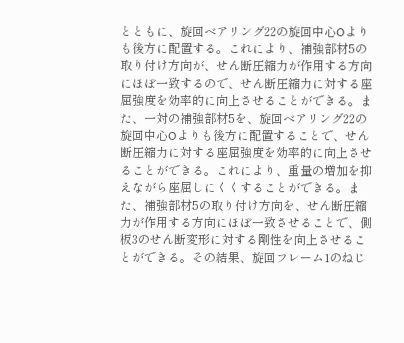とともに、旋回ベアリング22の旋回中心Oよりも後方に配置する。これにより、補強部材5の取り付け方向が、せん断圧縮力が作用する方向にほぼ一致するので、せん断圧縮力に対する座屈強度を効率的に向上させることができる。また、一対の補強部材5を、旋回ベアリング22の旋回中心Oよりも後方に配置することで、せん断圧縮力に対する座屈強度を効率的に向上させることができる。これにより、重量の増加を抑えながら座屈しにくくすることができる。また、補強部材5の取り付け方向を、せん断圧縮力が作用する方向にほぼ一致させることで、側板3のせん断変形に対する剛性を向上させることができる。その結果、旋回フレーム1のねじ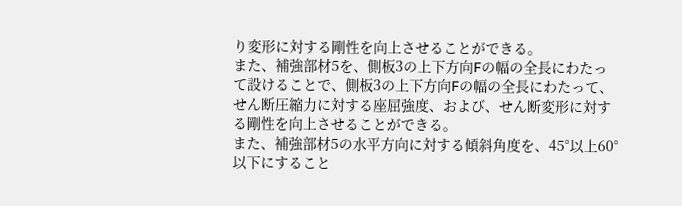り変形に対する剛性を向上させることができる。
また、補強部材5を、側板3の上下方向Fの幅の全長にわたって設けることで、側板3の上下方向Fの幅の全長にわたって、せん断圧縮力に対する座屈強度、および、せん断変形に対する剛性を向上させることができる。
また、補強部材5の水平方向に対する傾斜角度を、45°以上60°以下にすること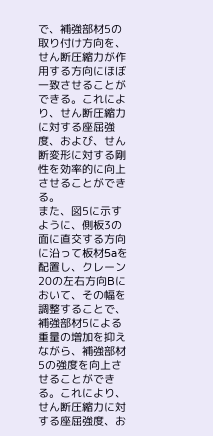で、補強部材5の取り付け方向を、せん断圧縮力が作用する方向にほぼ一致させることができる。これにより、せん断圧縮力に対する座屈強度、および、せん断変形に対する剛性を効率的に向上させることができる。
また、図5に示すように、側板3の面に直交する方向に沿って板材5aを配置し、クレーン20の左右方向Bにおいて、その幅を調整することで、補強部材5による重量の増加を抑えながら、補強部材5の強度を向上させることができる。これにより、せん断圧縮力に対する座屈強度、お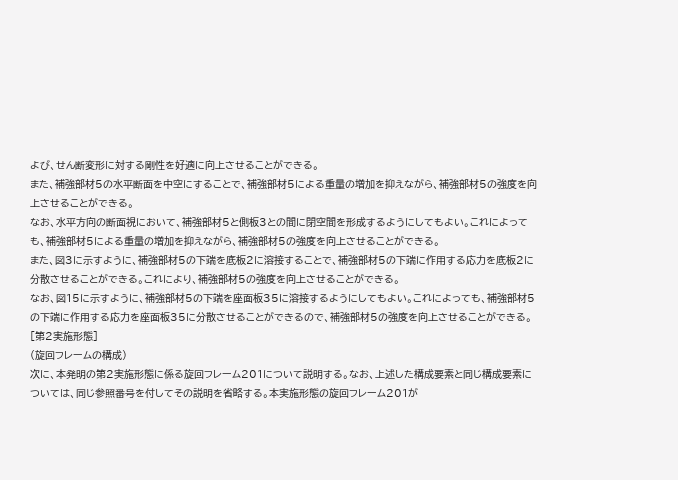よび、せん断変形に対する剛性を好適に向上させることができる。
また、補強部材5の水平断面を中空にすることで、補強部材5による重量の増加を抑えながら、補強部材5の強度を向上させることができる。
なお、水平方向の断面視において、補強部材5と側板3との間に閉空間を形成するようにしてもよい。これによっても、補強部材5による重量の増加を抑えながら、補強部材5の強度を向上させることができる。
また、図3に示すように、補強部材5の下端を底板2に溶接することで、補強部材5の下端に作用する応力を底板2に分散させることができる。これにより、補強部材5の強度を向上させることができる。
なお、図15に示すように、補強部材5の下端を座面板35に溶接するようにしてもよい。これによっても、補強部材5の下端に作用する応力を座面板35に分散させることができるので、補強部材5の強度を向上させることができる。
[第2実施形態]
(旋回フレームの構成)
次に、本発明の第2実施形態に係る旋回フレーム201について説明する。なお、上述した構成要素と同じ構成要素については、同じ参照番号を付してその説明を省略する。本実施形態の旋回フレーム201が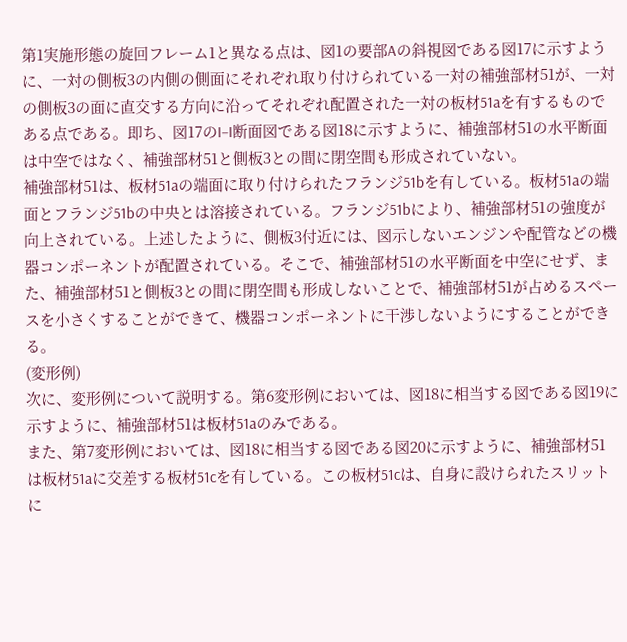第1実施形態の旋回フレーム1と異なる点は、図1の要部Aの斜視図である図17に示すように、一対の側板3の内側の側面にそれぞれ取り付けられている一対の補強部材51が、一対の側板3の面に直交する方向に沿ってそれぞれ配置された一対の板材51aを有するものである点である。即ち、図17のI−I断面図である図18に示すように、補強部材51の水平断面は中空ではなく、補強部材51と側板3との間に閉空間も形成されていない。
補強部材51は、板材51aの端面に取り付けられたフランジ51bを有している。板材51aの端面とフランジ51bの中央とは溶接されている。フランジ51bにより、補強部材51の強度が向上されている。上述したように、側板3付近には、図示しないエンジンや配管などの機器コンポーネントが配置されている。そこで、補強部材51の水平断面を中空にせず、また、補強部材51と側板3との間に閉空間も形成しないことで、補強部材51が占めるスペースを小さくすることができて、機器コンポーネントに干渉しないようにすることができる。
(変形例)
次に、変形例について説明する。第6変形例においては、図18に相当する図である図19に示すように、補強部材51は板材51aのみである。
また、第7変形例においては、図18に相当する図である図20に示すように、補強部材51は板材51aに交差する板材51cを有している。この板材51cは、自身に設けられたスリットに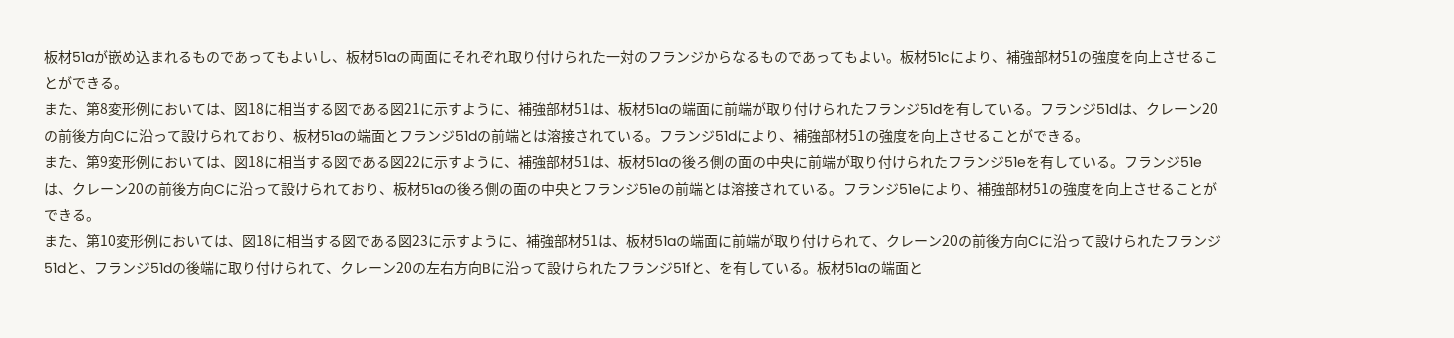板材51aが嵌め込まれるものであってもよいし、板材51aの両面にそれぞれ取り付けられた一対のフランジからなるものであってもよい。板材51cにより、補強部材51の強度を向上させることができる。
また、第8変形例においては、図18に相当する図である図21に示すように、補強部材51は、板材51aの端面に前端が取り付けられたフランジ51dを有している。フランジ51dは、クレーン20の前後方向Cに沿って設けられており、板材51aの端面とフランジ51dの前端とは溶接されている。フランジ51dにより、補強部材51の強度を向上させることができる。
また、第9変形例においては、図18に相当する図である図22に示すように、補強部材51は、板材51aの後ろ側の面の中央に前端が取り付けられたフランジ51eを有している。フランジ51eは、クレーン20の前後方向Cに沿って設けられており、板材51aの後ろ側の面の中央とフランジ51eの前端とは溶接されている。フランジ51eにより、補強部材51の強度を向上させることができる。
また、第10変形例においては、図18に相当する図である図23に示すように、補強部材51は、板材51aの端面に前端が取り付けられて、クレーン20の前後方向Cに沿って設けられたフランジ51dと、フランジ51dの後端に取り付けられて、クレーン20の左右方向Bに沿って設けられたフランジ51fと、を有している。板材51aの端面と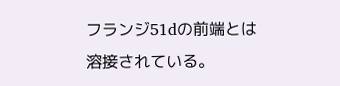フランジ51dの前端とは溶接されている。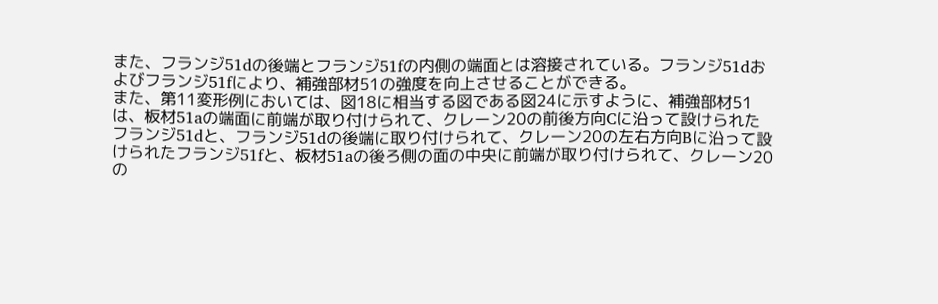また、フランジ51dの後端とフランジ51fの内側の端面とは溶接されている。フランジ51dおよびフランジ51fにより、補強部材51の強度を向上させることができる。
また、第11変形例においては、図18に相当する図である図24に示すように、補強部材51は、板材51aの端面に前端が取り付けられて、クレーン20の前後方向Cに沿って設けられたフランジ51dと、フランジ51dの後端に取り付けられて、クレーン20の左右方向Bに沿って設けられたフランジ51fと、板材51aの後ろ側の面の中央に前端が取り付けられて、クレーン20の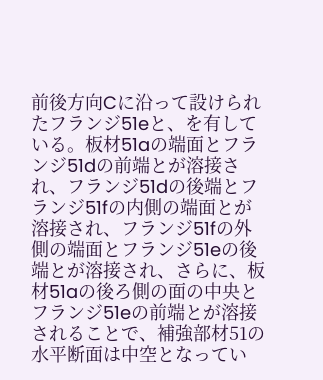前後方向Cに沿って設けられたフランジ51eと、を有している。板材51aの端面とフランジ51dの前端とが溶接され、フランジ51dの後端とフランジ51fの内側の端面とが溶接され、フランジ51fの外側の端面とフランジ51eの後端とが溶接され、さらに、板材51aの後ろ側の面の中央とフランジ51eの前端とが溶接されることで、補強部材51の水平断面は中空となってい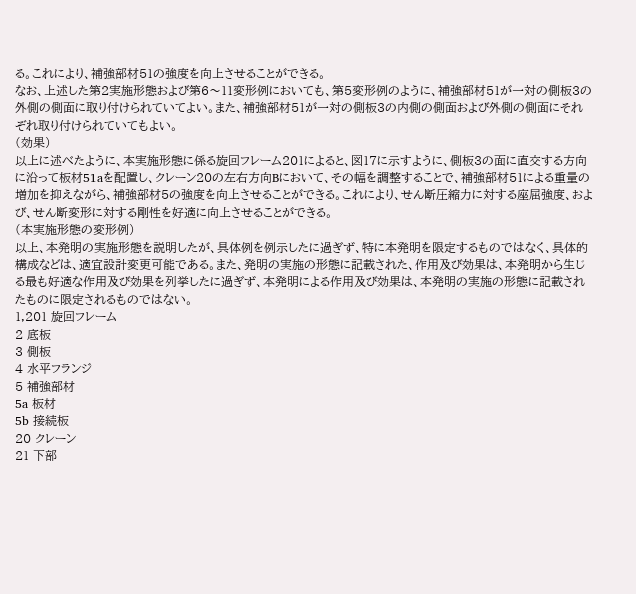る。これにより、補強部材51の強度を向上させることができる。
なお、上述した第2実施形態および第6〜11変形例においても、第5変形例のように、補強部材51が一対の側板3の外側の側面に取り付けられていてよい。また、補強部材51が一対の側板3の内側の側面および外側の側面にそれぞれ取り付けられていてもよい。
(効果)
以上に述べたように、本実施形態に係る旋回フレーム201によると、図17に示すように、側板3の面に直交する方向に沿って板材51aを配置し、クレーン20の左右方向Bにおいて、その幅を調整することで、補強部材51による重量の増加を抑えながら、補強部材5の強度を向上させることができる。これにより、せん断圧縮力に対する座屈強度、および、せん断変形に対する剛性を好適に向上させることができる。
(本実施形態の変形例)
以上、本発明の実施形態を説明したが、具体例を例示したに過ぎず、特に本発明を限定するものではなく、具体的構成などは、適宜設計変更可能である。また、発明の実施の形態に記載された、作用及び効果は、本発明から生じる最も好適な作用及び効果を列挙したに過ぎず、本発明による作用及び効果は、本発明の実施の形態に記載されたものに限定されるものではない。
1,201 旋回フレーム
2 底板
3 側板
4 水平フランジ
5 補強部材
5a 板材
5b 接続板
20 クレーン
21 下部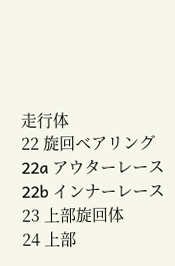走行体
22 旋回ベアリング
22a アウターレース
22b インナーレース
23 上部旋回体
24 上部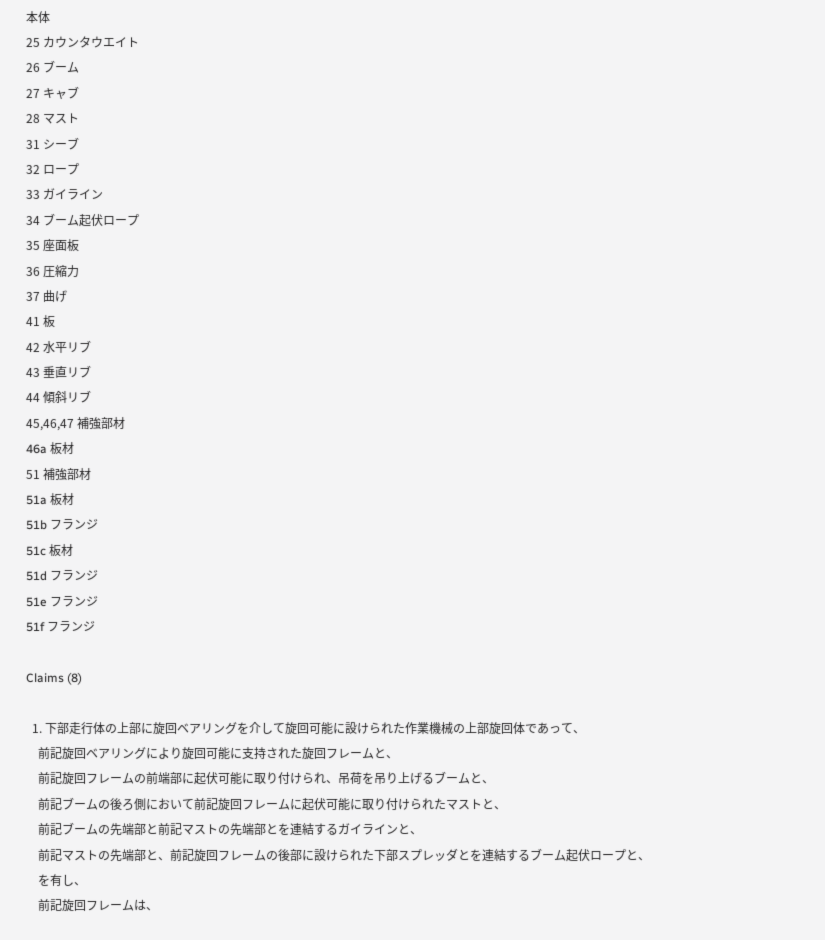本体
25 カウンタウエイト
26 ブーム
27 キャブ
28 マスト
31 シーブ
32 ロープ
33 ガイライン
34 ブーム起伏ロープ
35 座面板
36 圧縮力
37 曲げ
41 板
42 水平リブ
43 垂直リブ
44 傾斜リブ
45,46,47 補強部材
46a 板材
51 補強部材
51a 板材
51b フランジ
51c 板材
51d フランジ
51e フランジ
51f フランジ

Claims (8)

  1. 下部走行体の上部に旋回ベアリングを介して旋回可能に設けられた作業機械の上部旋回体であって、
    前記旋回ベアリングにより旋回可能に支持された旋回フレームと、
    前記旋回フレームの前端部に起伏可能に取り付けられ、吊荷を吊り上げるブームと、
    前記ブームの後ろ側において前記旋回フレームに起伏可能に取り付けられたマストと、
    前記ブームの先端部と前記マストの先端部とを連結するガイラインと、
    前記マストの先端部と、前記旋回フレームの後部に設けられた下部スプレッダとを連結するブーム起伏ロープと、
    を有し、
    前記旋回フレームは、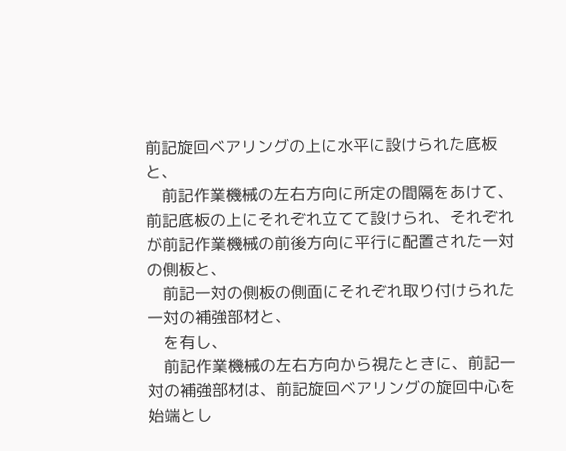前記旋回ベアリングの上に水平に設けられた底板と、
    前記作業機械の左右方向に所定の間隔をあけて、前記底板の上にそれぞれ立てて設けられ、それぞれが前記作業機械の前後方向に平行に配置された一対の側板と、
    前記一対の側板の側面にそれぞれ取り付けられた一対の補強部材と、
    を有し、
    前記作業機械の左右方向から視たときに、前記一対の補強部材は、前記旋回ベアリングの旋回中心を始端とし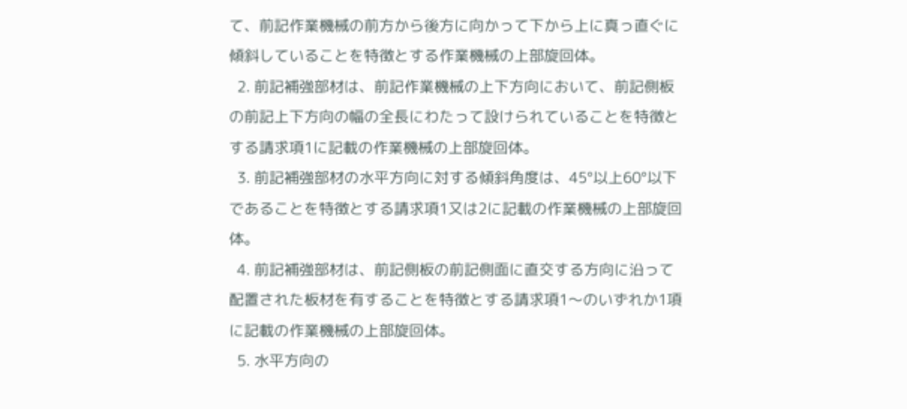て、前記作業機械の前方から後方に向かって下から上に真っ直ぐに傾斜していることを特徴とする作業機械の上部旋回体。
  2. 前記補強部材は、前記作業機械の上下方向において、前記側板の前記上下方向の幅の全長にわたって設けられていることを特徴とする請求項1に記載の作業機械の上部旋回体。
  3. 前記補強部材の水平方向に対する傾斜角度は、45°以上60°以下であることを特徴とする請求項1又は2に記載の作業機械の上部旋回体。
  4. 前記補強部材は、前記側板の前記側面に直交する方向に沿って配置された板材を有することを特徴とする請求項1〜のいずれか1項に記載の作業機械の上部旋回体。
  5. 水平方向の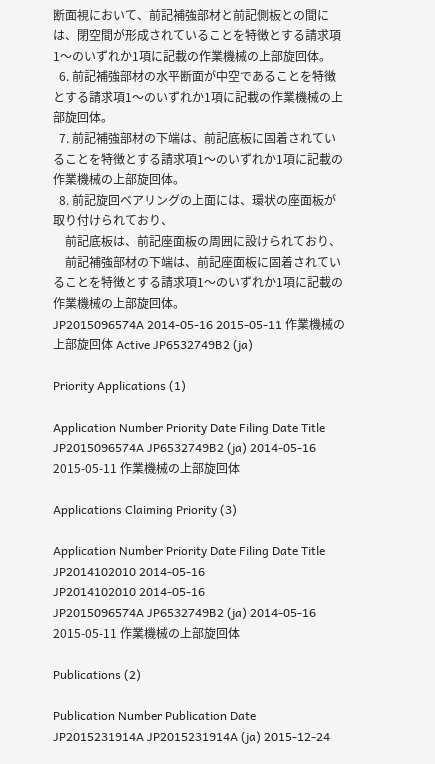断面視において、前記補強部材と前記側板との間には、閉空間が形成されていることを特徴とする請求項1〜のいずれか1項に記載の作業機械の上部旋回体。
  6. 前記補強部材の水平断面が中空であることを特徴とする請求項1〜のいずれか1項に記載の作業機械の上部旋回体。
  7. 前記補強部材の下端は、前記底板に固着されていることを特徴とする請求項1〜のいずれか1項に記載の作業機械の上部旋回体。
  8. 前記旋回ベアリングの上面には、環状の座面板が取り付けられており、
    前記底板は、前記座面板の周囲に設けられており、
    前記補強部材の下端は、前記座面板に固着されていることを特徴とする請求項1〜のいずれか1項に記載の作業機械の上部旋回体。
JP2015096574A 2014-05-16 2015-05-11 作業機械の上部旋回体 Active JP6532749B2 (ja)

Priority Applications (1)

Application Number Priority Date Filing Date Title
JP2015096574A JP6532749B2 (ja) 2014-05-16 2015-05-11 作業機械の上部旋回体

Applications Claiming Priority (3)

Application Number Priority Date Filing Date Title
JP2014102010 2014-05-16
JP2014102010 2014-05-16
JP2015096574A JP6532749B2 (ja) 2014-05-16 2015-05-11 作業機械の上部旋回体

Publications (2)

Publication Number Publication Date
JP2015231914A JP2015231914A (ja) 2015-12-24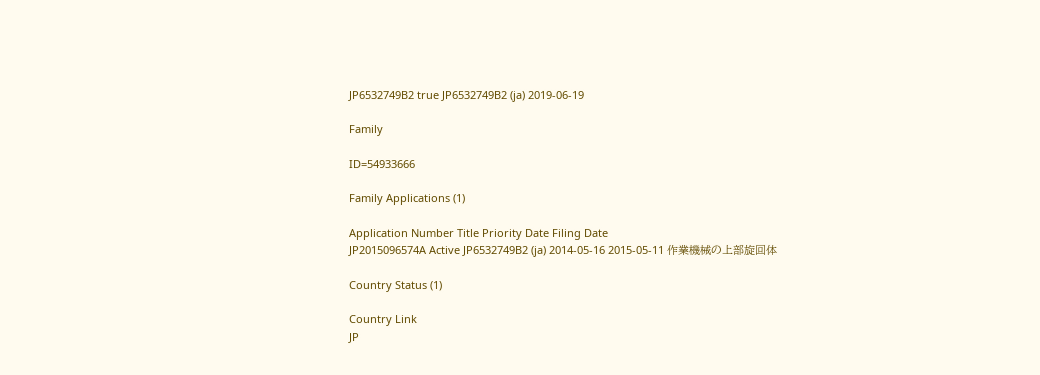JP6532749B2 true JP6532749B2 (ja) 2019-06-19

Family

ID=54933666

Family Applications (1)

Application Number Title Priority Date Filing Date
JP2015096574A Active JP6532749B2 (ja) 2014-05-16 2015-05-11 作業機械の上部旋回体

Country Status (1)

Country Link
JP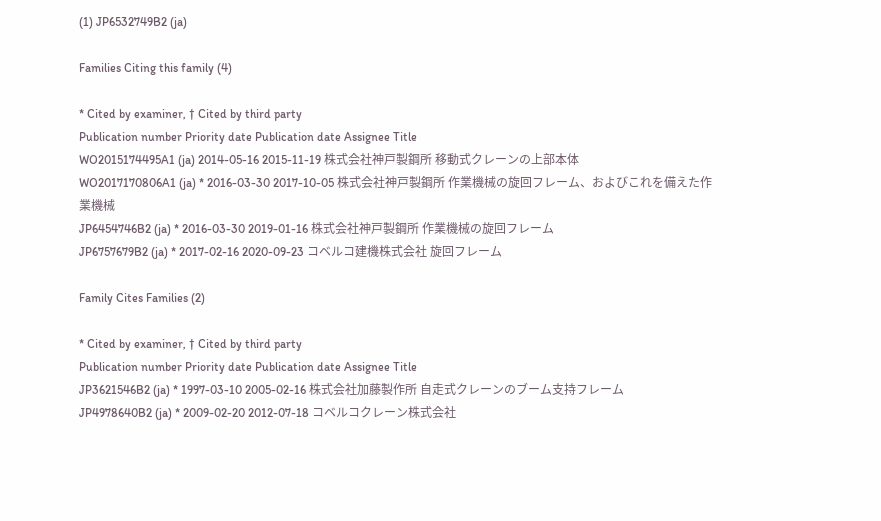(1) JP6532749B2 (ja)

Families Citing this family (4)

* Cited by examiner, † Cited by third party
Publication number Priority date Publication date Assignee Title
WO2015174495A1 (ja) 2014-05-16 2015-11-19 株式会社神戸製鋼所 移動式クレーンの上部本体
WO2017170806A1 (ja) * 2016-03-30 2017-10-05 株式会社神戸製鋼所 作業機械の旋回フレーム、およびこれを備えた作業機械
JP6454746B2 (ja) * 2016-03-30 2019-01-16 株式会社神戸製鋼所 作業機械の旋回フレーム
JP6757679B2 (ja) * 2017-02-16 2020-09-23 コベルコ建機株式会社 旋回フレーム

Family Cites Families (2)

* Cited by examiner, † Cited by third party
Publication number Priority date Publication date Assignee Title
JP3621546B2 (ja) * 1997-03-10 2005-02-16 株式会社加藤製作所 自走式クレーンのブーム支持フレーム
JP4978640B2 (ja) * 2009-02-20 2012-07-18 コベルコクレーン株式会社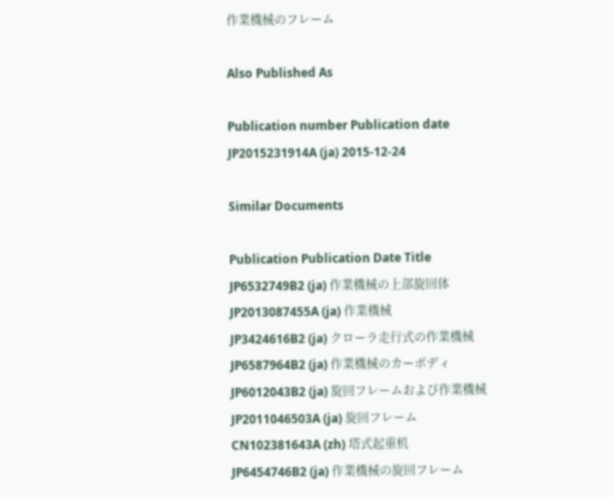作業機械のフレーム

Also Published As

Publication number Publication date
JP2015231914A (ja) 2015-12-24

Similar Documents

Publication Publication Date Title
JP6532749B2 (ja) 作業機械の上部旋回体
JP2013087455A (ja) 作業機械
JP3424616B2 (ja) クローラ走行式の作業機械
JP6587964B2 (ja) 作業機械のカーボディ
JP6012043B2 (ja) 旋回フレームおよび作業機械
JP2011046503A (ja) 旋回フレーム
CN102381643A (zh) 塔式起重机
JP6454746B2 (ja) 作業機械の旋回フレーム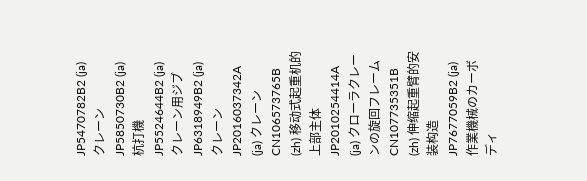JP5470782B2 (ja) クレーン
JP5850730B2 (ja) 杭打機
JP5524644B2 (ja) クレーン用ジブ
JP6318949B2 (ja) クレーン
JP2016037342A (ja) クレーン
CN106573765B (zh) 移动式起重机的上部主体
JP2010254414A (ja) クローラクレーンの旋回フレーム
CN107735351B (zh) 伸缩起重臂的安装构造
JP7677059B2 (ja) 作業機械のカーボディ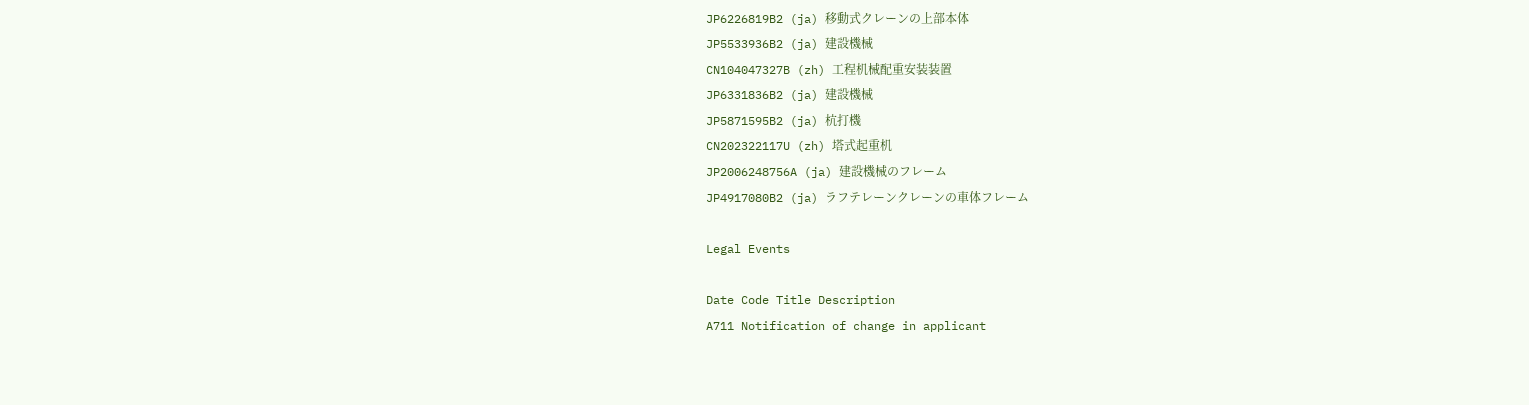JP6226819B2 (ja) 移動式クレーンの上部本体
JP5533936B2 (ja) 建設機械
CN104047327B (zh) 工程机械配重安装装置
JP6331836B2 (ja) 建設機械
JP5871595B2 (ja) 杭打機
CN202322117U (zh) 塔式起重机
JP2006248756A (ja) 建設機械のフレーム
JP4917080B2 (ja) ラフテレーンクレーンの車体フレーム

Legal Events

Date Code Title Description
A711 Notification of change in applicant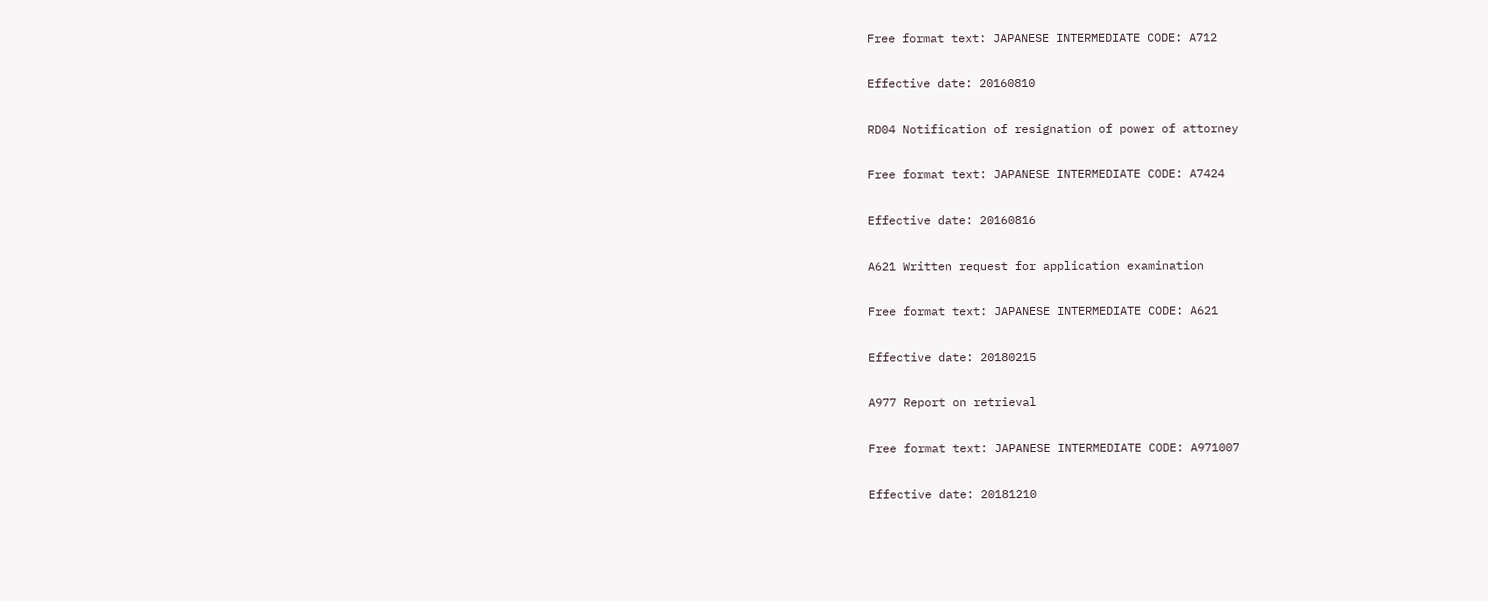Free format text: JAPANESE INTERMEDIATE CODE: A712

Effective date: 20160810

RD04 Notification of resignation of power of attorney

Free format text: JAPANESE INTERMEDIATE CODE: A7424

Effective date: 20160816

A621 Written request for application examination

Free format text: JAPANESE INTERMEDIATE CODE: A621

Effective date: 20180215

A977 Report on retrieval

Free format text: JAPANESE INTERMEDIATE CODE: A971007

Effective date: 20181210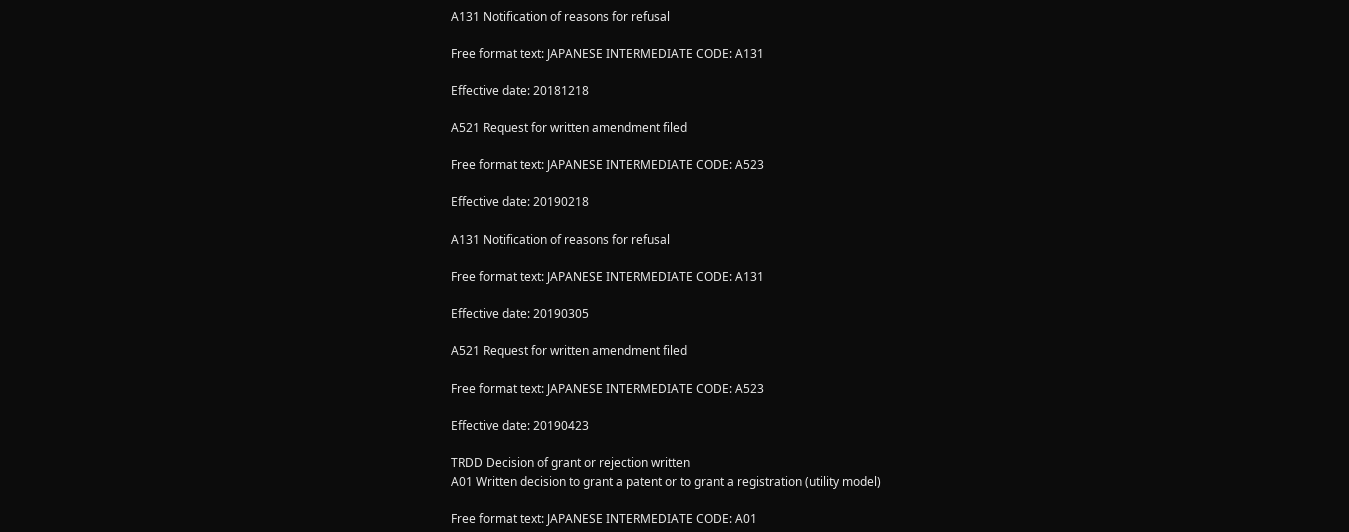A131 Notification of reasons for refusal

Free format text: JAPANESE INTERMEDIATE CODE: A131

Effective date: 20181218

A521 Request for written amendment filed

Free format text: JAPANESE INTERMEDIATE CODE: A523

Effective date: 20190218

A131 Notification of reasons for refusal

Free format text: JAPANESE INTERMEDIATE CODE: A131

Effective date: 20190305

A521 Request for written amendment filed

Free format text: JAPANESE INTERMEDIATE CODE: A523

Effective date: 20190423

TRDD Decision of grant or rejection written
A01 Written decision to grant a patent or to grant a registration (utility model)

Free format text: JAPANESE INTERMEDIATE CODE: A01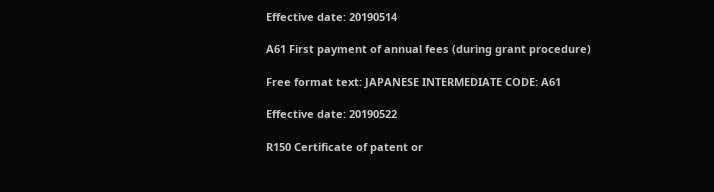Effective date: 20190514

A61 First payment of annual fees (during grant procedure)

Free format text: JAPANESE INTERMEDIATE CODE: A61

Effective date: 20190522

R150 Certificate of patent or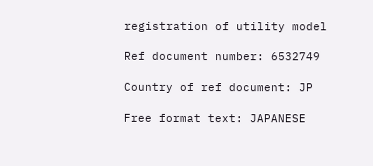registration of utility model

Ref document number: 6532749

Country of ref document: JP

Free format text: JAPANESE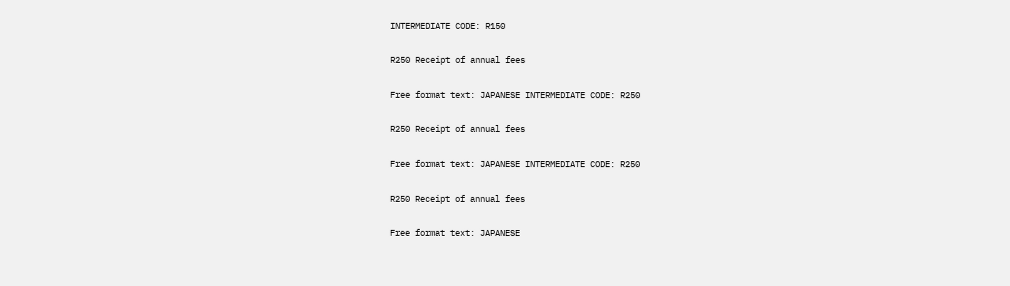INTERMEDIATE CODE: R150

R250 Receipt of annual fees

Free format text: JAPANESE INTERMEDIATE CODE: R250

R250 Receipt of annual fees

Free format text: JAPANESE INTERMEDIATE CODE: R250

R250 Receipt of annual fees

Free format text: JAPANESE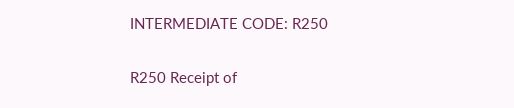INTERMEDIATE CODE: R250

R250 Receipt of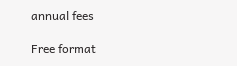annual fees

Free format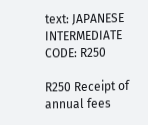text: JAPANESE INTERMEDIATE CODE: R250

R250 Receipt of annual fees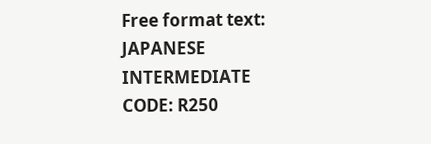Free format text: JAPANESE INTERMEDIATE CODE: R250